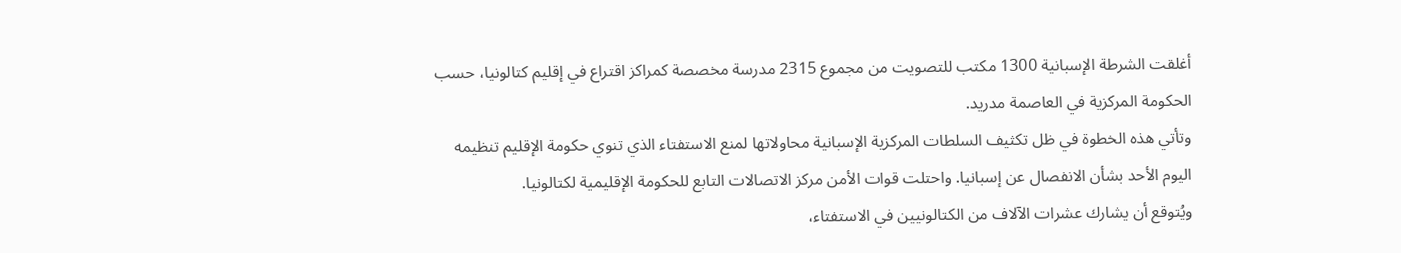أغلقت الشرطة الإسبانية 1300 مكتب للتصويت من مجموع 2315 مدرسة مخصصة كمراكز اقتراع في إقليم كتالونيا، حسب الحكومة المركزية في العاصمة مدريد.
وتأتي هذه الخطوة في ظل تكثيف السلطات المركزية الإسبانية محاولاتها لمنع الاستفتاء الذي تنوي حكومة الإقليم تنظيمه اليوم الأحد بشأن الانفصال عن إسبانيا. واحتلت قوات الأمن مركز الاتصالات التابع للحكومة الإقليمية لكتالونيا.
ويُتوقع أن يشارك عشرات الآلاف من الكتالونيين في الاستفتاء،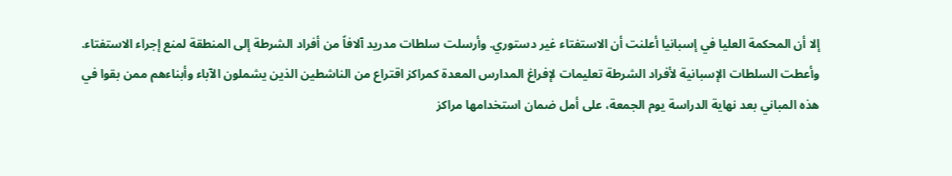إلا أن المحكمة العليا في إسبانيا أعلنت أن الاستفتاء غير دستوري. وأرسلت سلطات مدريد آلافاً من أفراد الشرطة إلى المنطقة لمنع إجراء الاستفتاء.
وأعطت السلطات الإسبانية لأفراد الشرطة تعليمات لإفراغ المدارس المعدة كمراكز اقتراع من الناشطين الذين يشملون الآباء وأبناءهم ممن بقوا في هذه المباني بعد نهاية الدراسة يوم الجمعة، على أمل ضمان استخدامها مراكز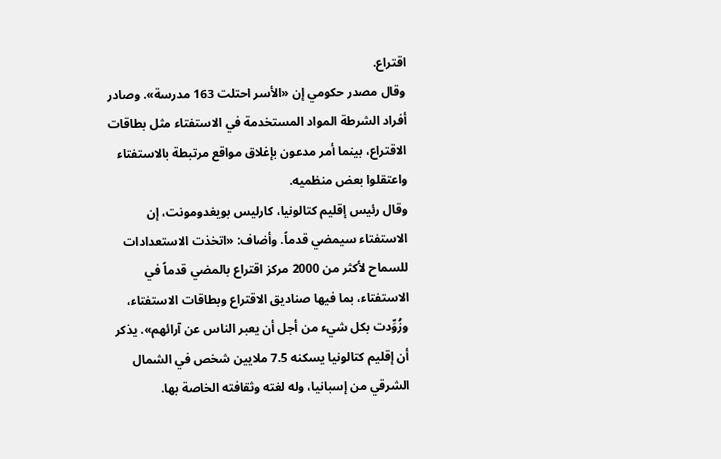اقتراع.
وقال مصدر حكومي إن «الأسر احتلت 163 مدرسة». وصادر أفراد الشرطة المواد المستخدمة في الاستفتاء مثل بطاقات الاقتراع، بينما أمر مدعون بإغلاق مواقع مرتبطة بالاستفتاء واعتقلوا بعض منظميه.
وقال رئيس إقليم كتالونيا، كارليس بويغدومونت، إن الاستفتاء سيمضي قدماً. وأضاف: «اتخذت الاستعدادات للسماح لأكثر من 2000 مركز اقتراع بالمضي قدماً في الاستفتاء، بما فيها صناديق الاقتراع وبطاقات الاستفتاء، وزُوِّدت بكل شيء من أجل أن يعبر الناس عن آرائهم». يذكر أن إقليم كتالونيا يسكنه 7.5 ملايين شخص في الشمال الشرقي من إسبانيا، وله لغته وثقافته الخاصة بها.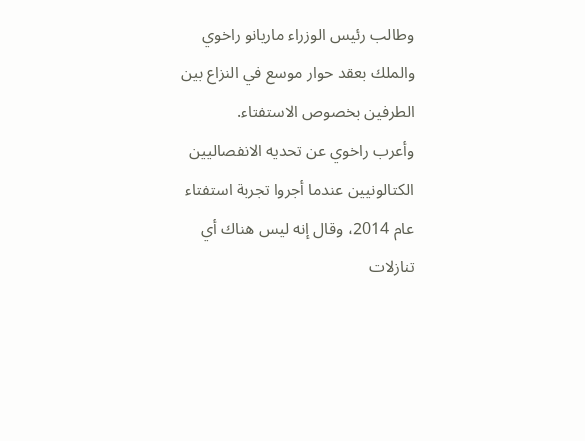وطالب رئيس الوزراء ماريانو راخوي والملك بعقد حوار موسع في النزاع بين الطرفين بخصوص الاستفتاء.
وأعرب راخوي عن تحديه الانفصاليين الكتالونيين عندما أجروا تجربة استفتاء عام 2014، وقال إنه ليس هناك أي تنازلات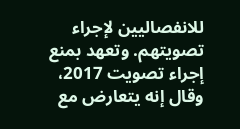للانفصاليين لإجراء تصويتهم. وتعهد بمنع إجراء تصويت 2017، وقال إنه يتعارض مع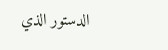الدستور الذي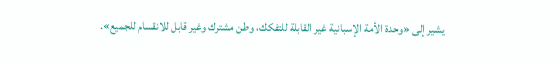يشير إلى «وحدة الأمة الإسبانية غير القابلة للتفكك، وطن مشترك وغير قابل للانقسام للجميع».